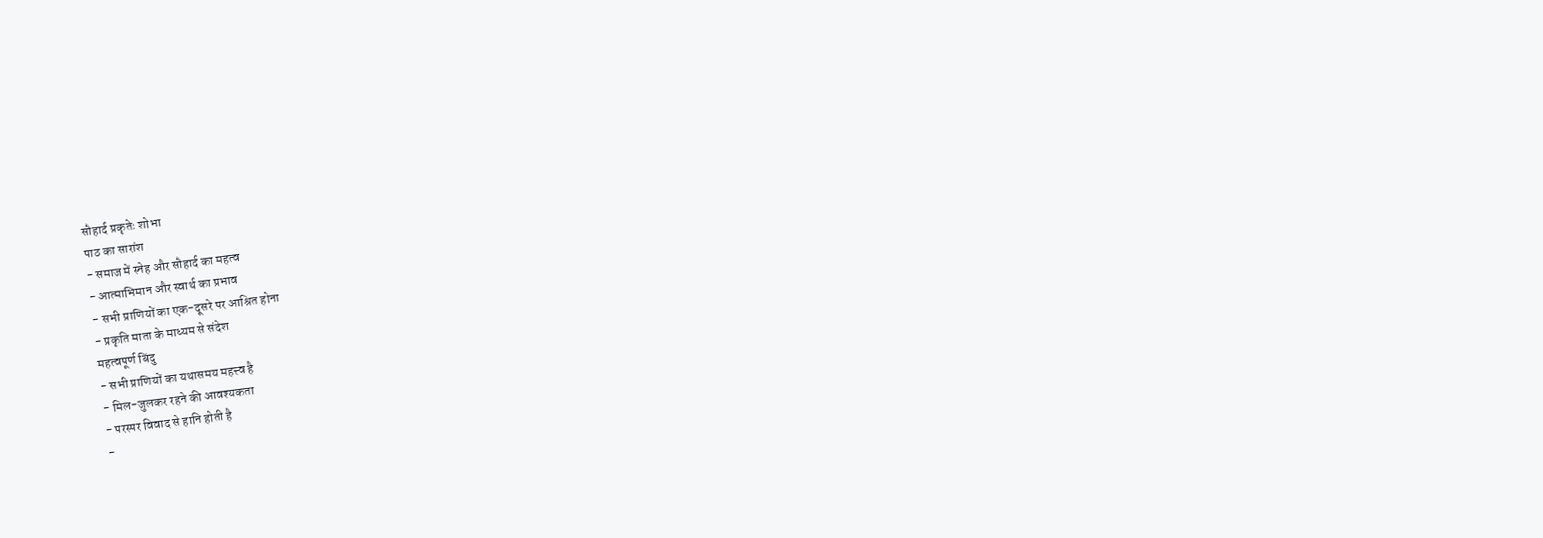सौहार्द प्रकृतेः शोभा
पाठ का सारांश
- समाज में स्नेह और सौहार्द का महत्व
- आत्माभिमान और स्वार्थ का प्रभाव
- सभी प्राणियों का एक-दूसरे पर आश्रित होना
- प्रकृति माता के माध्यम से संदेश
महत्वपूर्ण बिंदु
- सभी प्राणियों का यथासमय महत्त्व है
- मिल-जुलकर रहने की आवश्यकता
- परस्पर विवाद से हानि होती है
-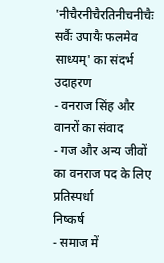'नीचैरनीचैरतिनीचनीचैः सर्वैः उपायैः फलमेव साध्यम्' का संदर्भ
उदाहरण
- वनराज सिंह और वानरों का संवाद
- गज और अन्य जीवों का वनराज पद के लिए प्रतिस्पर्धा
निष्कर्ष
- समाज में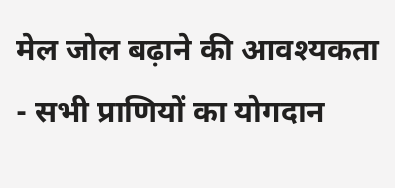मेल जोल बढ़ाने की आवश्यकता
- सभी प्राणियों का योगदान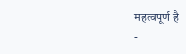महत्वपूर्ण है
-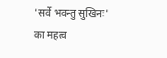'सर्वे भवन्तु सुखिनः' का महत्व